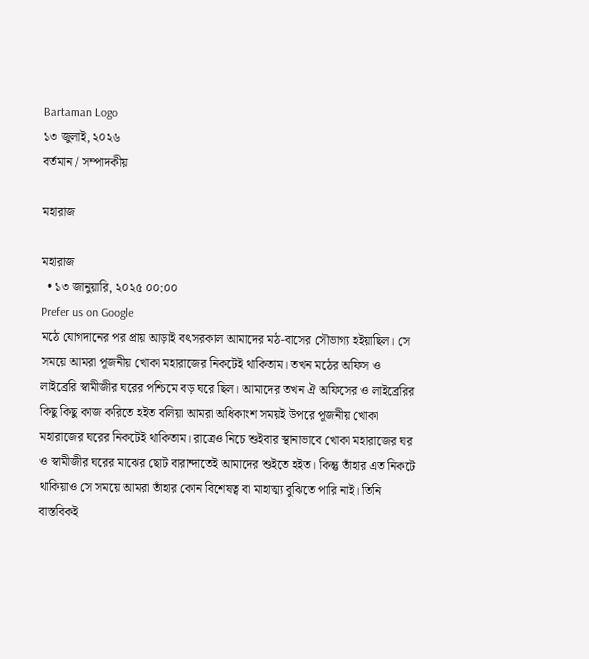Bartaman Logo
১৩ জুলাই, ২০২৬
বর্তমান / সম্পাদকীয়

মহারাজ

মহারাজ
  • ১৩ জানুয়ারি, ২০২৫ ০০:০০
Prefer us on Google
মঠে যোগদানের পর প্রায় আড়াই বৎসরকাল আমাদের মঠ-বাসের সৌভাগ্য হইয়াছিল। সে সময়ে আমরা পূজনীয় খোকা মহারাজের নিকটেই থাকিতাম। তখন মঠের অফিস ও লাইব্রেরি স্বামীজীর ঘরের পশ্চিমে বড় ঘরে ছিল। আমাদের তখন ঐ অফিসের ও লাইব্রেরির কিছু কিছু কাজ করিতে হইত বলিয়া আমরা অধিকাংশ সময়ই উপরে পূজনীয় খোকা মহারাজের ঘরের নিকটেই থাকিতাম। রাত্রেও নিচে শুইবার স্থানাভাবে খোকা মহারাজের ঘর ও স্বামীজীর ঘরের মাঝের ছোট বারান্দাতেই আমাদের শুইতে হইত। কিন্তু তাঁহার এত নিকটে থাকিয়াও সে সময়ে আমরা তাঁহার কোন বিশেষত্ব বা মাহাত্ম্য বুঝিতে পারি নাই। তিনি বাস্তবিকই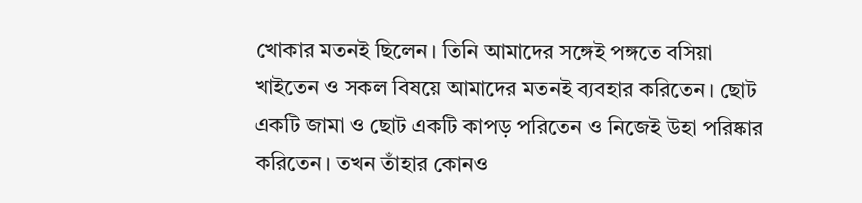খোকার মতনই ছিলেন। তিনি আমাদের সঙ্গেই পঙ্গতে বসিয়া খাইতেন ও সকল বিষয়ে আমাদের মতনই ব্যবহার করিতেন। ছোট একটি জামা ও ছোট একটি কাপড় পরিতেন ও নিজেই উহা পরিষ্কার করিতেন। তখন তাঁহার কোনও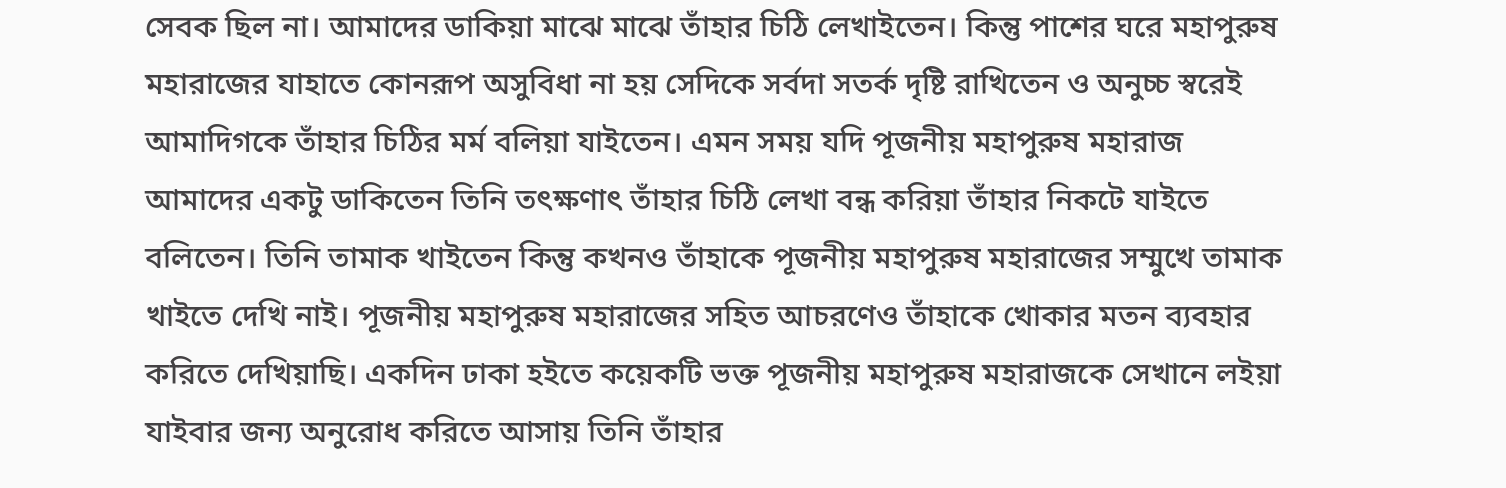সেবক ছিল না। আমাদের ডাকিয়া মাঝে মাঝে তাঁহার চিঠি লেখাইতেন। কিন্তু পাশের ঘরে মহাপুরুষ মহারাজের যাহাতে কোনরূপ অসুবিধা না হয় সেদিকে সর্বদা সতর্ক দৃষ্টি রাখিতেন ও অনুচ্চ স্বরেই আমাদিগকে তাঁহার চিঠির মর্ম বলিয়া যাইতেন। এমন সময় যদি পূজনীয় মহাপুরুষ মহারাজ আমাদের একটু ডাকিতেন তিনি তৎক্ষণাৎ তাঁহার চিঠি লেখা বন্ধ করিয়া তাঁহার নিকটে যাইতে বলিতেন। তিনি তামাক খাইতেন কিন্তু কখনও তাঁহাকে পূজনীয় মহাপুরুষ মহারাজের সম্মুখে তামাক খাইতে দেখি নাই। পূজনীয় মহাপুরুষ মহারাজের সহিত আচরণেও তাঁহাকে খোকার মতন ব্যবহার করিতে দেখিয়াছি। একদিন ঢাকা হইতে কয়েকটি ভক্ত পূজনীয় মহাপুরুষ মহারাজকে সেখানে লইয়া যাইবার জন্য অনুরোধ করিতে আসায় তিনি তাঁহার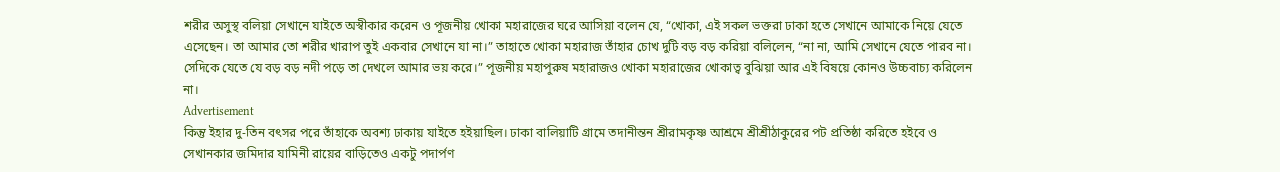শরীর অসুস্থ বলিয়া সেখানে যাইতে অস্বীকার করেন ও পূজনীয় খোকা মহারাজের ঘরে আসিয়া বলেন যে, “খোকা, এই সকল ভক্তরা ঢাকা হতে সেখানে আমাকে নিয়ে যেতে এসেছেন। তা আমার তো শরীর খারাপ তুই একবার সেখানে যা না।” তাহাতে খোকা মহারাজ তাঁহার চোখ দুটি বড় বড় করিয়া বলিলেন, “না না, আমি সেখানে যেতে পারব না। সেদিকে যেতে যে বড় বড় নদী পড়ে তা দেখলে আমার ভয় করে।” পূজনীয় মহাপুরুষ মহারাজও খোকা মহারাজের খোকাত্ব বুঝিয়া আর এই বিষয়ে কোনও উচ্চবাচ্য করিলেন না।
Advertisement
কিন্তু ইহার দু-তিন বৎসর পরে তাঁহাকে অবশ্য ঢাকায় যাইতে হইয়াছিল। ঢাকা বালিয়াটি গ্রামে তদানীন্তন শ্রীরামকৃষ্ণ আশ্রমে শ্রীশ্রীঠাকুরের পট প্রতিষ্ঠা করিতে হইবে ও সেখানকার জমিদার যামিনী রায়ের বাড়িতেও একটু পদার্পণ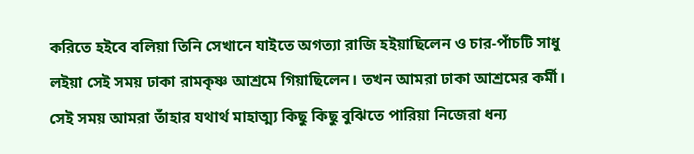করিতে হইবে বলিয়া তিনি সেখানে যাইতে অগত্যা রাজি হইয়াছিলেন ও চার-পাঁচটি সাধু লইয়া সেই সময় ঢাকা রামকৃষ্ণ আশ্রমে গিয়াছিলেন। তখন আমরা ঢাকা আশ্রমের কর্মী। সেই সময় আমরা তাঁহার যথার্থ মাহাত্ম্য কিছু কিছু বুঝিতে পারিয়া নিজেরা ধন্য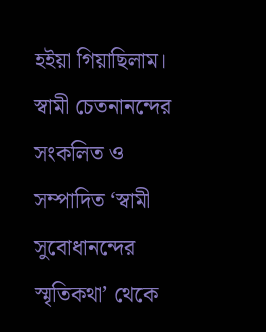হইয়া গিয়াছিলাম।
স্বামী চেতনানন্দের সংকলিত ও সম্পাদিত ‘স্বামী সুবোধানন্দের স্মৃতিকথা’ থেকে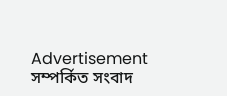Advertisement
সম্পর্কিত সংবাদ